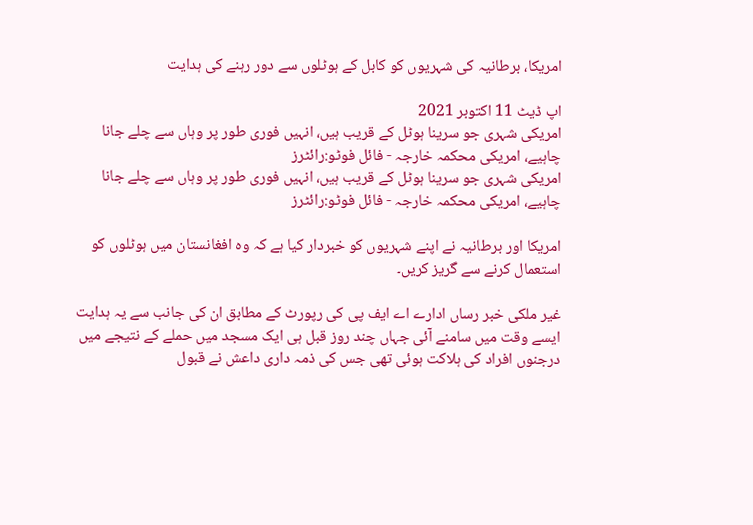امریکا، برطانیہ کی شہریوں کو کابل کے ہوٹلوں سے دور رہنے کی ہدایت

اپ ڈیٹ 11 اکتوبر 2021
امریکی شہری جو سرینا ہوٹل کے قریب ہیں، انہیں فوری طور پر وہاں سے چلے جانا چاہیے، امریکی محکمہ خارجہ - فائل فوٹو:رائٹرز
امریکی شہری جو سرینا ہوٹل کے قریب ہیں، انہیں فوری طور پر وہاں سے چلے جانا چاہیے، امریکی محکمہ خارجہ - فائل فوٹو:رائٹرز

امریکا اور برطانیہ نے اپنے شہریوں کو خبردار کیا ہے کہ وہ افغانستان میں ہوٹلوں کو استعمال کرنے سے گریز کریں۔

غیر ملکی خبر رساں ادارے اے ایف پی کی رپورٹ کے مطابق ان کی جانب سے یہ ہدایت ایسے وقت میں سامنے آئی جہاں چند روز قبل ہی ایک مسجد میں حملے کے نتیجے میں درجنوں افراد کی ہلاکت ہوئی تھی جس کی ذمہ داری داعش نے قبول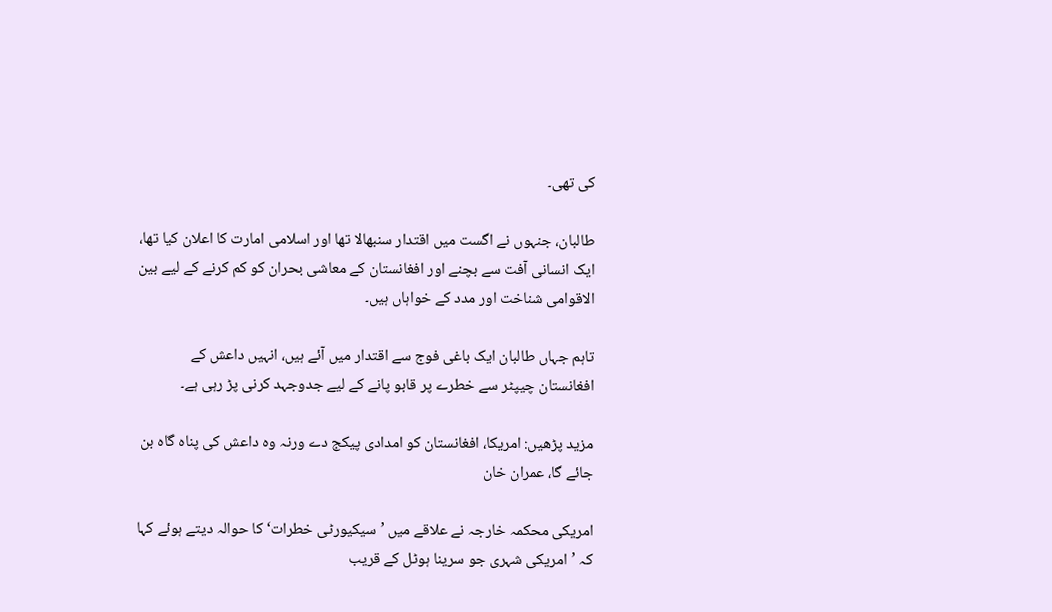کی تھی۔

طالبان، جنہوں نے اگست میں اقتدار سنبھالا تھا اور اسلامی امارت کا اعلان کیا تھا، ایک انسانی آفت سے بچنے اور افغانستان کے معاشی بحران کو کم کرنے کے لیے بین الاقوامی شناخت اور مدد کے خواہاں ہیں۔

تاہم جہاں طالبان ایک باغی فوج سے اقتدار میں آئے ہیں، انہیں داعش کے افغانستان چیپٹر سے خطرے پر قابو پانے کے لیے جدوجہد کرنی پڑ رہی ہے۔

مزید پڑھیں: امریکا، افغانستان کو امدادی پیکج دے ورنہ وہ داعش کی پناہ گاہ بن جائے گا، عمران خان

امریکی محکمہ خارجہ نے علاقے میں ’سیکیورٹی خطرات‘ کا حوالہ دیتے ہوئے کہا کہ ’امریکی شہری جو سرینا ہوٹل کے قریب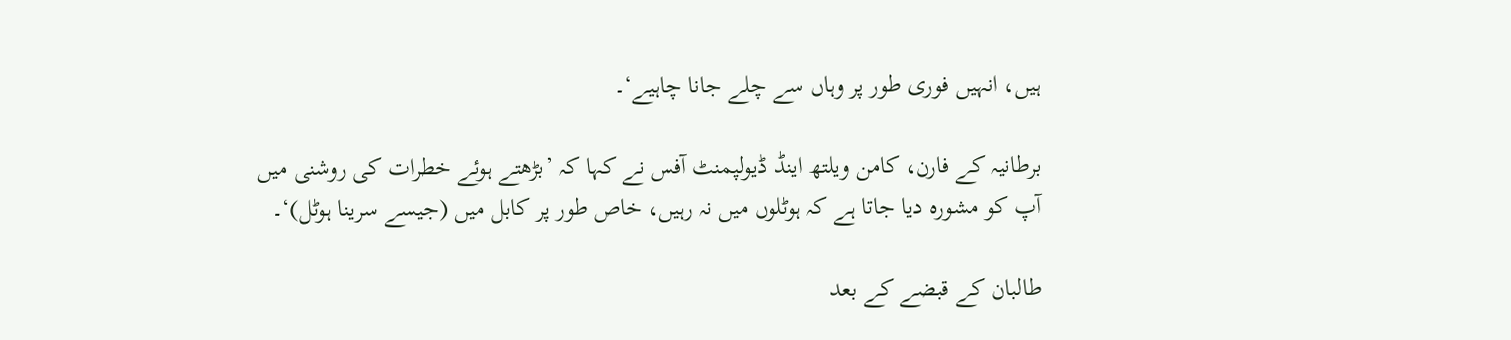ہیں، انہیں فوری طور پر وہاں سے چلے جانا چاہیے‘۔

برطانیہ کے فارن، کامن ویلتھ اینڈ ڈیولپمنٹ آفس نے کہا کہ ’بڑھتے ہوئے خطرات کی روشنی میں آپ کو مشورہ دیا جاتا ہے کہ ہوٹلوں میں نہ رہیں، خاص طور پر کابل میں (جیسے سرینا ہوٹل)‘۔

طالبان کے قبضے کے بعد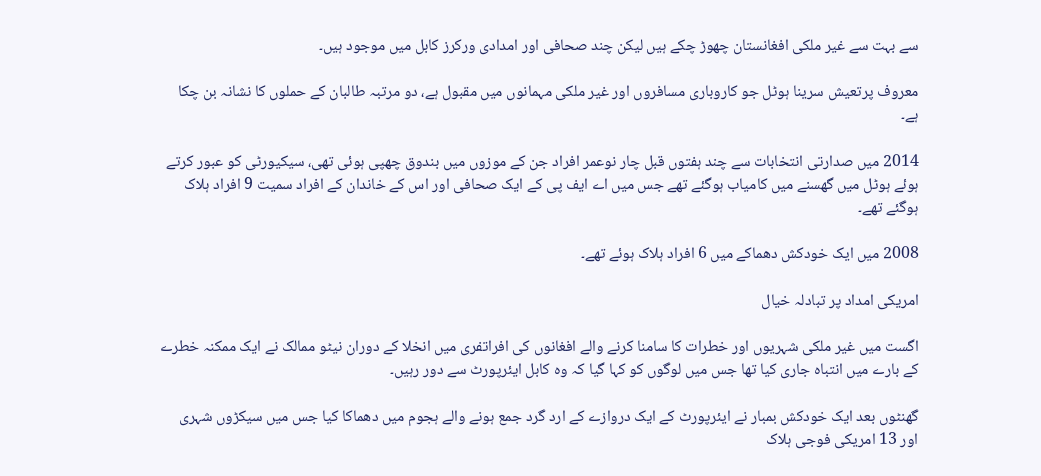سے بہت سے غیر ملکی افغانستان چھوڑ چکے ہیں لیکن چند صحافی اور امدادی ورکرز کابل میں موجود ہیں۔

معروف پرتعیش سرینا ہوٹل جو کاروباری مسافروں اور غیر ملکی مہمانوں میں مقبول ہے، دو مرتبہ طالبان کے حملوں کا نشانہ بن چکا ہے۔

2014 میں صدارتی انتخابات سے چند ہفتوں قبل چار نوعمر افراد جن کے موزوں میں بندوق چھپی ہوئی تھی، سیکیورٹی کو عبور کرتے ہوئے ہوٹل میں گھسنے میں کامیاب ہوگئے تھے جس میں اے ایف پی کے ایک صحافی اور اس کے خاندان کے افراد سمیت 9 افراد ہلاک ہوگئے تھے۔

2008 میں ایک خودکش دھماکے میں 6 افراد ہلاک ہوئے تھے۔

امریکی امداد پر تبادلہ خیال

اگست میں غیر ملکی شہریوں اور خطرات کا سامنا کرنے والے افغانوں کی افراتفری میں انخلا کے دوران نیٹو ممالک نے ایک ممکنہ خطرے کے بارے میں انتباہ جاری کیا تھا جس میں لوگوں کو کہا گیا کہ وہ کابل ایئرپورٹ سے دور رہیں۔

گھنٹوں بعد ایک خودکش بمبار نے ایئرپورٹ کے ایک دروازے کے ارد گرد جمع ہونے والے ہجوم میں دھماکا کیا جس میں سیکڑوں شہری اور 13 امریکی فوجی ہلاک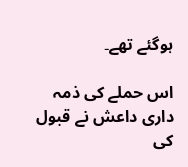ہوگئے تھے۔

اس حملے کی ذمہ داری داعش نے قبول کی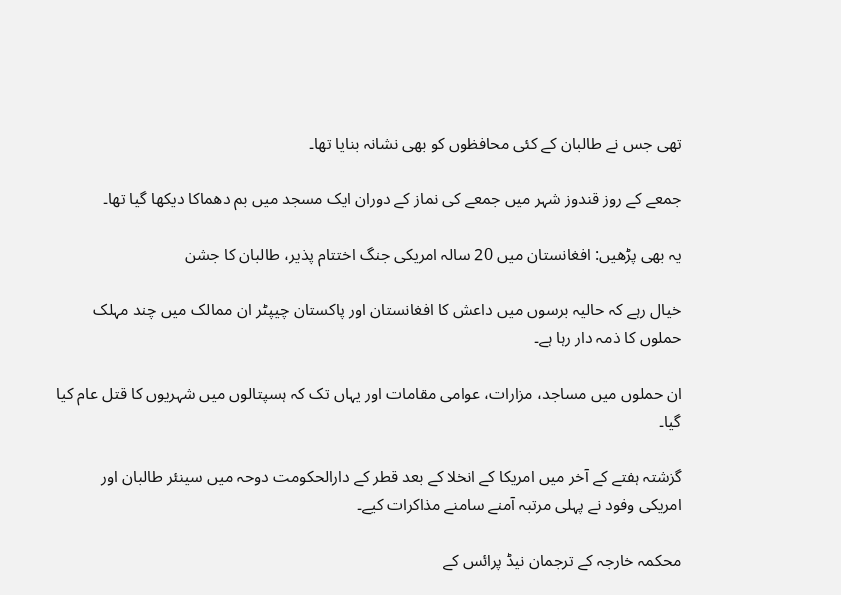تھی جس نے طالبان کے کئی محافظوں کو بھی نشانہ بنایا تھا۔

جمعے کے روز قندوز شہر میں جمعے کی نماز کے دوران ایک مسجد میں بم دھماکا دیکھا گیا تھا۔

یہ بھی پڑھیں: افغانستان میں 20 سالہ امریکی جنگ اختتام پذیر، طالبان کا جشن

خیال رہے کہ حالیہ برسوں میں داعش کا افغانستان اور پاکستان چیپٹر ان ممالک میں چند مہلک حملوں کا ذمہ دار رہا ہے۔

ان حملوں میں مساجد، مزارات، عوامی مقامات اور یہاں تک کہ ہسپتالوں میں شہریوں کا قتل عام کیا گیا۔

گزشتہ ہفتے کے آخر میں امریکا کے انخلا کے بعد قطر کے دارالحکومت دوحہ میں سینئر طالبان اور امریکی وفود نے پہلی مرتبہ آمنے سامنے مذاکرات کیے۔

محکمہ خارجہ کے ترجمان نیڈ پرائس کے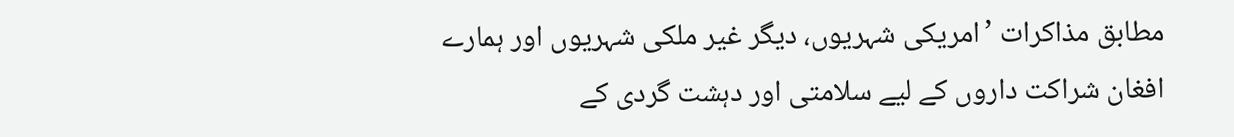مطابق مذاکرات ’امریکی شہریوں، دیگر غیر ملکی شہریوں اور ہمارے افغان شراکت داروں کے لیے سلامتی اور دہشت گردی کے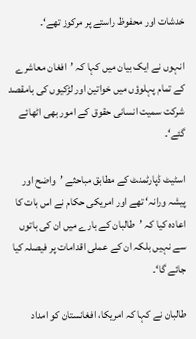خدشات اور محفوظ راستے پر مرکوز تھے‘۔

انہوں نے ایک بیان میں کہا کہ ’افغان معاشرے کے تمام پہلوؤں میں خواتین اور لڑکیوں کی بامقصد شرکت سمیت انسانی حقوق کے امور بھی اٹھائے گئے‘۔

اسٹیٹ ڈپارٹمنٹ کے مطابق مباحثے ’واضح اور پیشہ ورانہ‘ تھے اور امریکی حکام نے اس بات کا اعادہ کیا کہ ’طالبان کے بارے میں ان کی باتوں سے نہیں بلکہ ان کے عملی اقدامات پر فیصلہ کیا جائے گا‘۔

طالبان نے کہا کہ امریکا، افغانستان کو امداد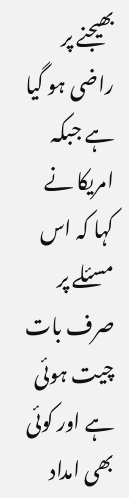بھیجنے پر راضی ہو گیا ہے جبکہ امریکا نے کہا کہ اس مسئلے پر صرف بات چیت ہوئی ہے اور کوئی بھی امداد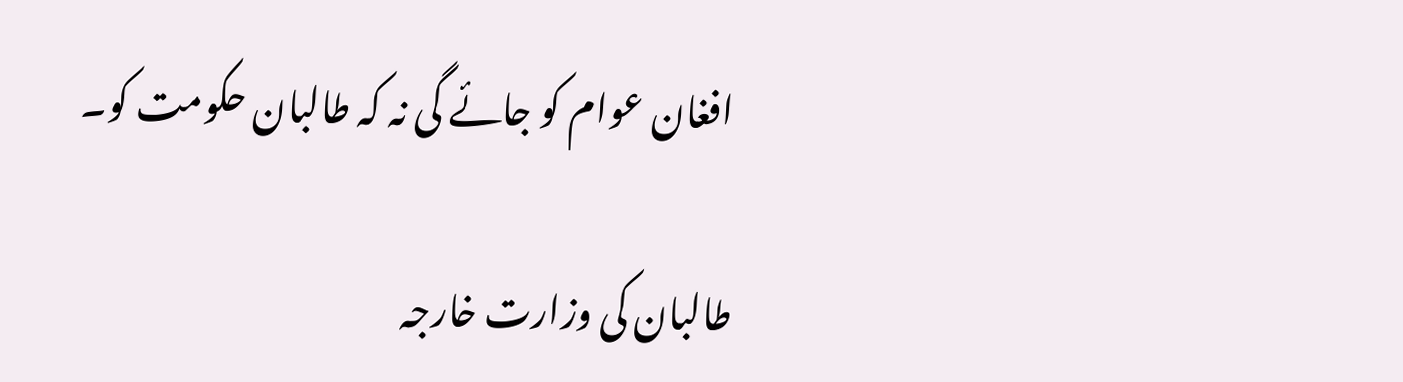افغان عوام کو جائے گی نہ کہ طالبان حکومت کو۔

طالبان کی وزارت خارجہ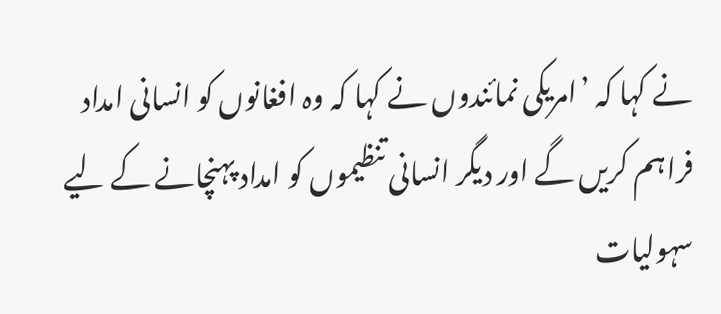نے کہا کہ ’امریکی نمائندوں نے کہا کہ وہ افغانوں کو انسانی امداد فراہم کریں گے اور دیگر انسانی تنظیموں کو امداد پہنچانے کے لیے سہولیات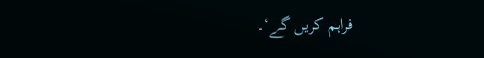فراہم کریں گے‘۔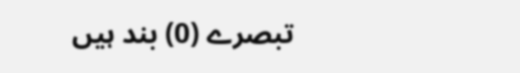تبصرے (0) بند ہیں